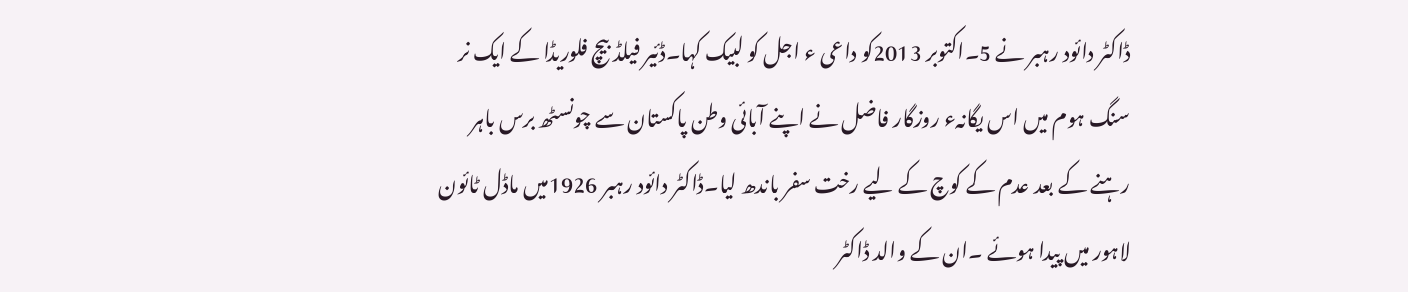ڈاکٹر دائود رہبر نے 5۔اکتوبر 2013کو داعی ء اجل کو لبیک کہا۔ڈئیر فیلڈ بیچ فلوریڈا کے ایک نر سنگ ہوم میں اس یگانہء روزگار فاضل نے اپنے آبائی وطن پاکستان سے چونسٹھ برس باہر رہنے کے بعد عدم کے کوچ کے لیے رخت سفر باندھ لیا۔ڈاکٹر دائود رہبر 1926میں ماڈل ٹائون لاہور میں پیدا ہوئے ۔ان کے والد ڈاکٹر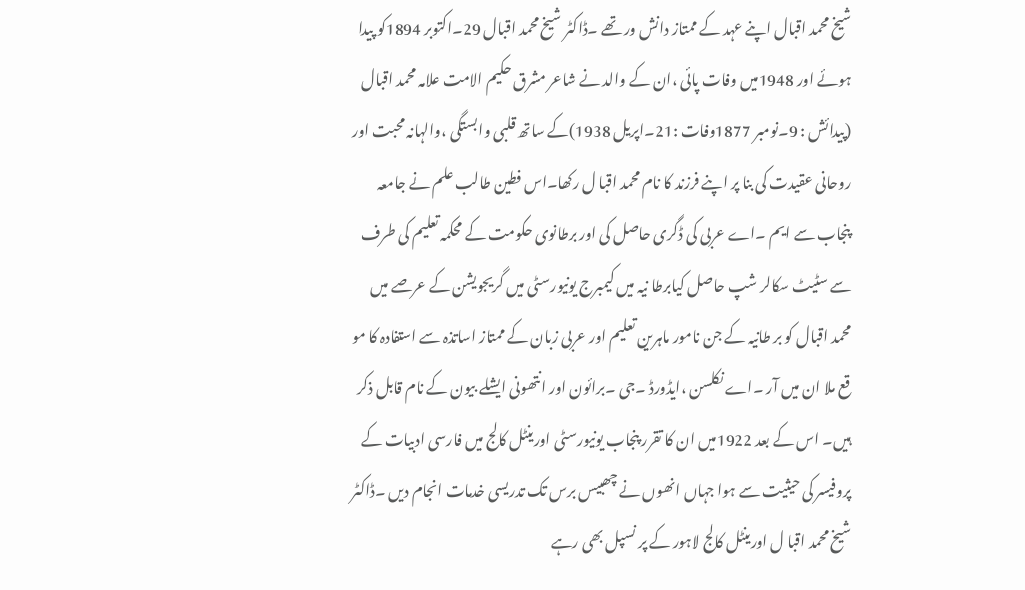شیخ محمد اقبال اپنے عہد کے ممتاز دانش ور تھے ۔ڈاکٹر شیخ محمد اقبال 29۔اکتوبر 1894کو پیدا ہوئے اور 1948میں وفات پائی ،ان کے والد نے شاعر مشرق حکیم الامت علامہ محمد اقبال (پیدائش : 9۔نومبر 1877وفات :21۔اپریل 1938)کے ساتھ قلبی وابستگی ،والہانہ محبت اور روحانی عقیدت کی بنا پر اپنے فرزند کا نام محمد اقبا ل رکھا۔اس فطین طالب علم نے جامعہ پنجاب سے ایم ۔اے عربی کی ڈگری حاصل کی اور برطانوی حکومت کے محکمہ تعلیم کی طرف سے سٹیٹ سکالر شپ حاصل کیابرطا نیہ میں کیمبرج یونیورسٹی میں گریجویشن کے عرصے میں محمد اقبال کو بر طانیہ کے جن نامور ماہرین تعلیم اور عربی زبان کے ممتاز اساتذہ سے استفادہ کا مو قع ملا ان میں آر ۔اے نکلسن ،ایڈورڈ ۔جی ۔برائون اور انتھونی ایشلے بیون کے نام قابل ذکر ہیں۔ اس کے بعد 1922میں ان کا تقرر پنجاب یونیورسٹی اورینٹل کالج میں فارسی ادبیات کے پروفیسر کی حیثیت سے ہوا جہاں انھوں نے چھبیس برس تک تدریسی خدمات انجام دیں ۔ڈاکٹر شیخ محمد اقبا ل اورینٹل کالج لاہور کے پر نسپل بھی رہے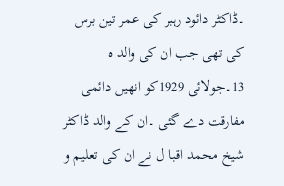۔ڈاکٹر دائود رہبر کی عمر تین برس کی تھی جب ان کی والد ہ 13۔جولائی 1929کو انھیں دائمی مفارقت دے گئی ۔ان کے والد ڈاکٹر شیخ محمد اقبا ل نے ان کی تعلیم و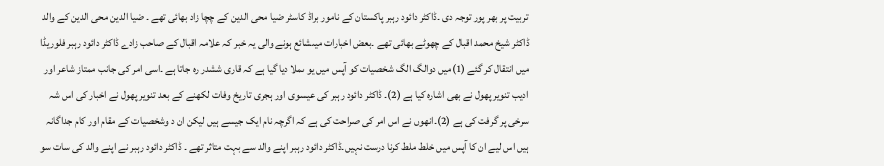تربیت پر بھر پور توجہ دی ۔ڈاکٹر دائود رہبر پاکستان کے نامور براڈ کاسٹر ضیا محی الدین کے چچا زاد بھائی تھے ۔ ضیا الدین محی الدین کے والد ڈاکٹر شیخ محمد اقبال کے چھوٹے بھائی تھے ۔بعض اخبارات میںشائع ہونے والی یہ خبر کہ علامہ اقبال کے صاحب زادے ڈاکٹر دائود رہبر فلوریڈا میں انتقال کر گئے (1)میں دوالگ الگ شخصیات کو آپس میں یو ںملا دیا گیا ہے کہ قاری ششدر رہ جاتا ہے ۔اسی امر کی جانب ممتاز شاعر اور ادیب تنویر پھول نے بھی اشارہ کیا ہے (2)۔ ڈاکٹر دائود رہبر کی عیسوی اور ہجری تاریخ وفات لکھنے کے بعد تنویر پھول نے اخبار کی اس شہ سرخی پر گرفت کی ہے (2)۔انھوں نے اس امر کی صراحت کی ہے کہ اگرچہ نام ایک جیسے ہیں لیکن ان د وشخصیات کے مقام اور کام جداگانہ ہیں اس لیے ان کا آپس میں خلط ملط کرنا درست نہیں۔ڈاکٹر دائود رہبر اپنے والد سے بہت متاثر تھے ۔ ڈاکٹر دائود رہبر نے اپنے والد کی سات سو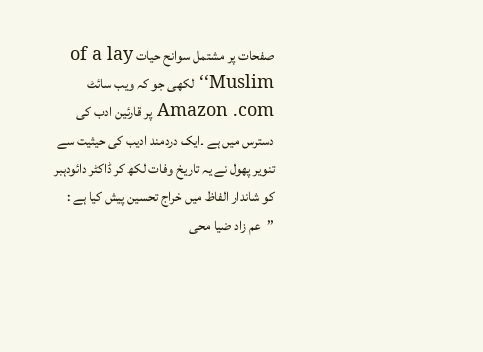صفحات پر مشتمل سوانح حیات of a lay Muslim‘‘ لکھی جو کہ ویب سائٹ Amazon .com پر قارئین ادب کی دسترس میں ہے ۔ایک دردمند ادیب کی حیثیت سے تنویر پھول نے یہ تاریخ وفات لکھ کر ڈاکٹر دائودہبر کو شاندار الفاظ میں خراج تحسین پیش کیا ہے :
’’عم زاد ضیا محی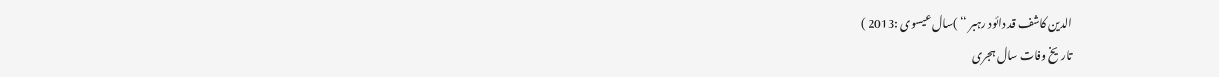الدین کاشف قد دائود رہبر ‘‘ )سال عیسوی :2013 )
تاریخ وفات سال ہجری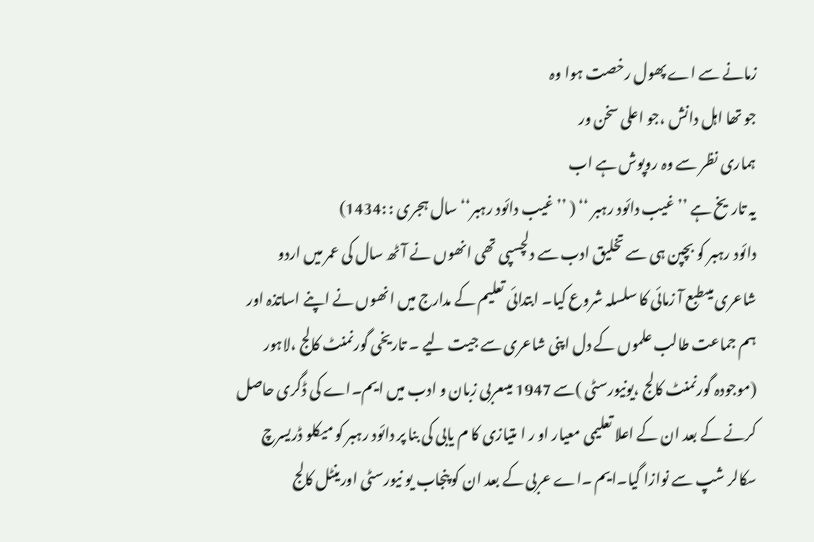زمانے سے اے پھول رخصت ہوا وہ
جو تھا اہل دانش ،جو اعلی سخن ور
ہماری نظر سے وہ روپوش ہے اب
یہ تاریخ ہے ’’غیب دائود رہبر ‘‘ ( ’’غیب دائود رہبر‘‘ سال ہجری : :1434)
دائود رہبر کو بچپن ہی سے تخلیق ادب سے دلچسپی تھی انھوں نے آٹھ سال کی عمر میں اردو شاعری میںطبع آ زمائی کا سلسلہ شروع کیا۔ ابتدائی تعلیم کے مدارج میں انھوں نے اپنے اساتذہ اور ہم جماعت طالب علموں کے دل اپنی شاعری سے جیت لیے ۔ تاریخی گورنمنٹ کالج ،لاہور (موجودہ گورنمنٹ کالج ،یونیورسٹی )سے 1947 میںعربی زبان و ادب میں ایم۔اے کی ڈگری حاصل کرنے کے بعد ان کے اعلا تعلیمی معیار او ر ا متیازی کا م یابی کی بنا پر دائود رہبر کو میکلو ڈریسرچ سکالر شپ سے نوازا گیا۔ایم ۔اے عربی کے بعد ان کو پنجاب یو نیورسٹی اورینٹل کالج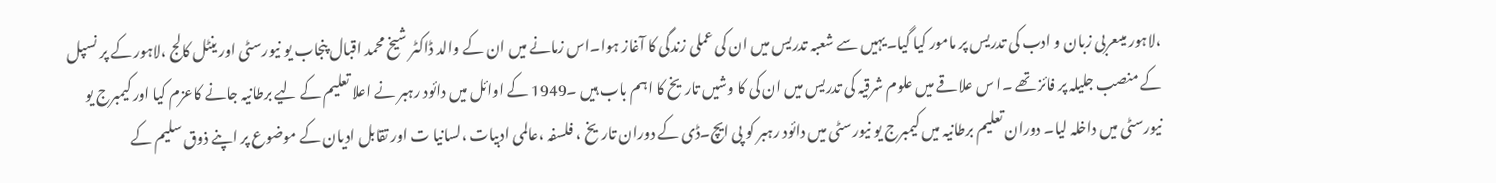،لاہور میںعربی زبان و ادب کی تدریس پر مامور کیا گیا۔یہیں سے شعبہ تدریس میں ان کی عملی زندگی کا آغاز ہوا۔اس زمانے میں ان کے والد ڈاکٹر شیخ محمد اقبال پنجاب یو نیورسٹی اور ینٹل کالج ،لاہور کے پر نسپل کے منصب جلیلہ پر فائز تھے ۔ا س علاقے میں علوم شرقیہ کی تدریس میں ان کی کا وشیں تاریخ کا اہم باب ہیں ۔1949 کے اوائل میں دائود رہبر نے اعلا تعلیم کے لیے برطانیہ جانے کاعزم کیا اور کیمبرج یو نیورسٹی میں داخلہ لیا۔ دوران تعلیم برطانیہ میں کیمبرج یو نیورسٹی میں دائود رہبر کو پی ایچ۔ڈی کے دوران تاریخ ، فلسفہ ،عالمی ادبیات ،لسانیا ت اور تقابل ادیان کے موضوع پر اپنے ذوق سلیم کے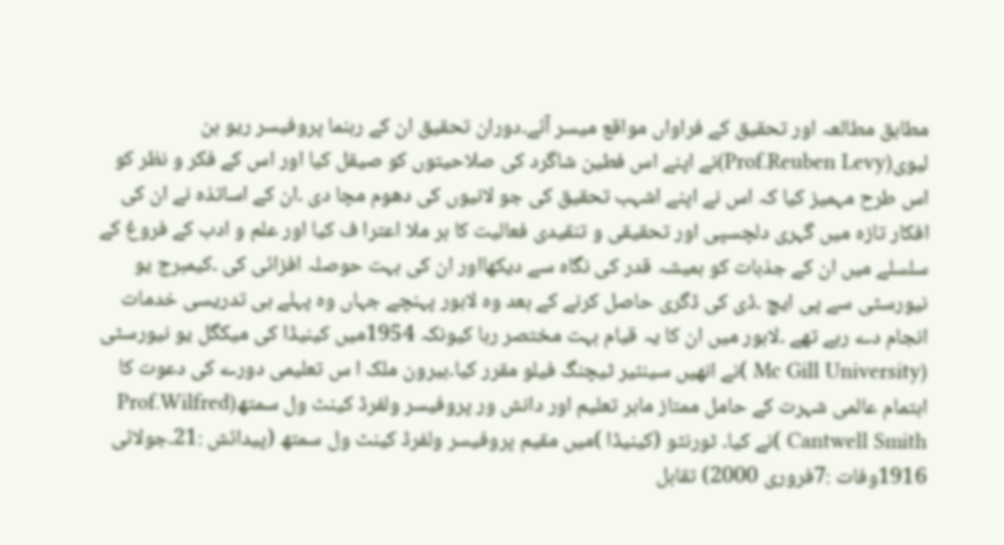مطابق مطالعہ اور تحقیق کے فراواں مواقع میسر آئے۔دوران تحقیق ان کے رہنما پروفیسر ریو بن لیوی(Prof.Reuben Levy)نے اپنے اس فطین شاگرد کی صلاحیتوں کو صیقل کیا اور اس کے فکر و نظر کو اس طرح مہمیز کیا کہ اس نے اپنے اشہب تحقیق کی جو لانیوں کی دھوم مچا دی ۔ان کے اساتذہ نے ان کی افکار تازہ میں گہری دلچسپی اور تحقیقی و تنقیدی فعالیت کا بر ملا اعترا ف کیا اور علم و ادب کے فروغ کے سلسلے میں ان کے جذبات کو ہمیشہ قدر کی نگاہ سے دیکھااور ان کی بہت حوصلہ افزائی کی ۔کیمبرج یو نیورسٹی سے پی ایچ ۔ڈی کی ڈگری حاصل کرنے کے بعد وہ لاہور پہنچے جہاں وہ پہلے ہی تدریسی خدمات انجام دے رہے تھے ۔لاہور میں ان کا یہ قیام بہت مختصر رہا کیونکہ 1954میں کینیڈا کی میکگل یو نیورسٹی (Mc Gill University )نے انھیں سینئیر ٹیچنگ فیلو مقرر کیا۔بیرون ملک ا س تعلیمی دورے کی دعوت کا اہتمام عالمی شہرت کے حامل ممتاز ماہر تعلیم اور دانش ور پروفیسر ولفرڈ کینٹ ول سمتھ(Prof.Wilfred Cantwell Smith )نے کیا۔ ٹورنٹو (کینیڈا )میں مقیم پروفیسر ولفرڈ کینٹ ول سمتھ (پیدائش :21۔جولائی 1916وفات :7فروری 2000) تقابل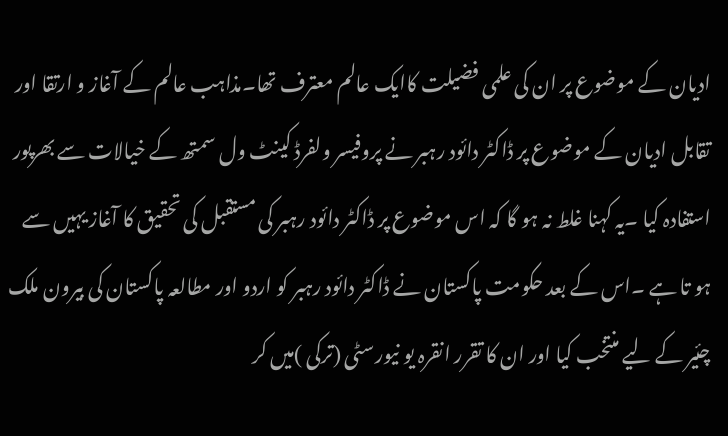ادیان کے موضوع پر ان کی علمی فضیلت کاایک عالم معترف تھا۔مذاہب عالم کے آغاز و ارتقا اور تقابل ادیان کے موضوع پر ڈاکٹر دائود رہبر نے پروفیسر ولفرڈ کینٹ ول سمتھ کے خیالات سے بھرپور استفادہ کیا ۔یہ کہنا غلط نہ ہو گا کہ اس موضوع پر ڈاکٹر دائود رہبر کی مستقبل کی تحقیق کا آغاز یہیں سے ہو تا ہے ۔اس کے بعد حکومت پاکستان نے ڈاکٹر دائود رہبر کو اردو اور مطالعہ پاکستان کی بیرون ملک چئیر کے لیے منتخب کیا اور ان کا تقرر انقرہ یو نیورسٹی (ترکی )میں کر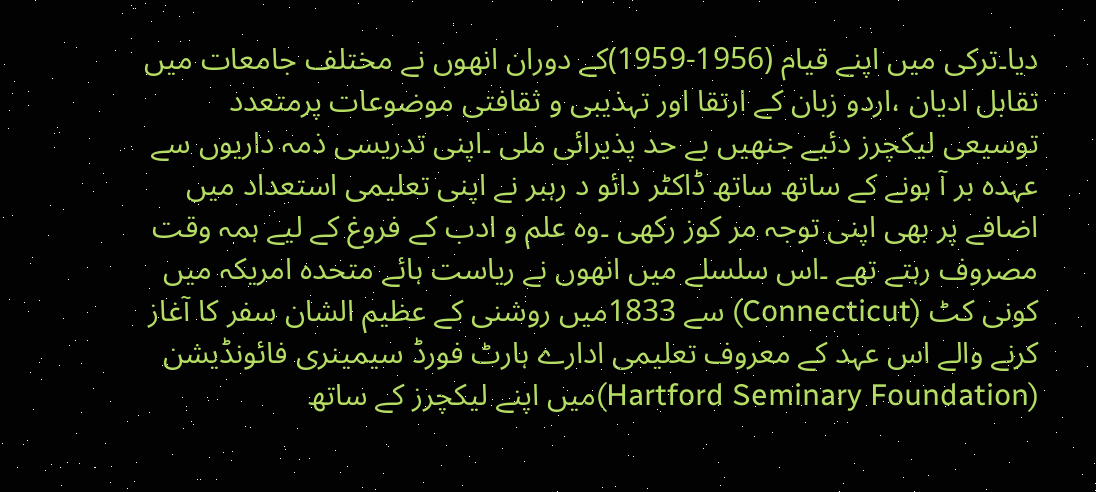دیا۔ترکی میں اپنے قیام (1956-1959)کے دوران انھوں نے مختلف جامعات میں تقابل ادیان ،اردو زبان کے ارتقا اور تہذیبی و ثقافتی موضوعات پرمتعدد توسیعی لیکچرز دئیے جنھیں بے حد پذیرائی ملی ۔اپنی تدریسی ذمہ داریوں سے عہدہ بر آ ہونے کے ساتھ ساتھ ڈاکٹر دائو د رہبر نے اپنی تعلیمی استعداد میں اضافے پر بھی اپنی توجہ مر کوز رکھی ۔وہ علم و ادب کے فروغ کے لیے ہمہ وقت مصروف رہتے تھے ۔اس سلسلے میں انھوں نے ریاست ہائے متحدہ امریکہ میں کونی کٹ (Connecticut) سے 1833میں روشنی کے عظیم الشان سفر کا آغاز کرنے والے اس عہد کے معروف تعلیمی ادارے ہارٹ فورڈ سیمینری فائونڈیشن (Hartford Seminary Foundation)میں اپنے لیکچرز کے ساتھ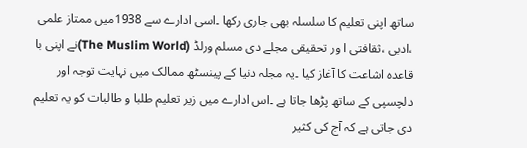ساتھ اپنی تعلیم کا سلسلہ بھی جاری رکھا ۔اسی ادارے سے 1938میں ممتاز علمی ،ادبی ،ثقافتی ا ور تحقیقی مجلے دی مسلم ورلڈ (The Muslim World)نے اپنی با قاعدہ اشاعت کا آغاز کیا ۔یہ مجلہ دنیا کے پینسٹھ ممالک میں نہایت توجہ اور دلچسپی کے ساتھ پڑھا جاتا ہے ۔اس ادارے میں زیر تعلیم طلبا و طالبات کو یہ تعلیم دی جاتی ہے کہ آج کی کثیر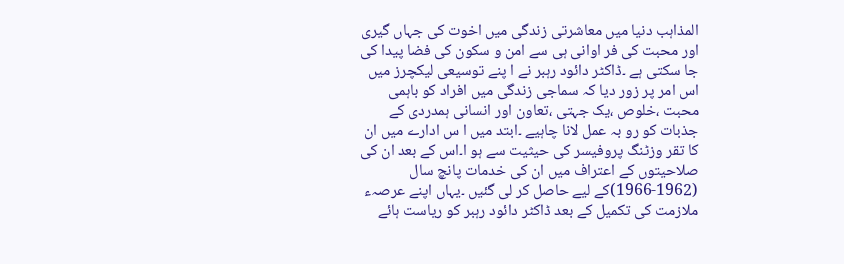المذاہب دنیا میں معاشرتی زندگی میں اخوت کی جہاں گیری اور محبت کی فر اوانی ہی سے امن و سکون کی فضا پیدا کی جا سکتی ہے ۔ڈاکٹر دائود رہبر نے ا پنے توسیعی لیکچرز میں اس امر پر زور دیا کہ سماجی زندگی میں افراد کو باہمی محبت ،خلوص ،یک جہتی ،تعاون اور انسانی ہمدردی کے جذبات کو رو بہ عمل لانا چاہیے ۔ابتد میں ا س ادارے میں ان کا تقر وزٹنگ پروفیسر کی حیثیت سے ہو ا۔اس کے بعد ان کی صلاحیتوں کے اعتراف میں ان کی خدمات پانچ سال (1962-1966)کے لیے حاصل کر لی گئیں ۔یہاں اپنے عرصہء ملازمت کی تکمیل کے بعد ڈاکٹر دائود رہبر کو ریاست ہائے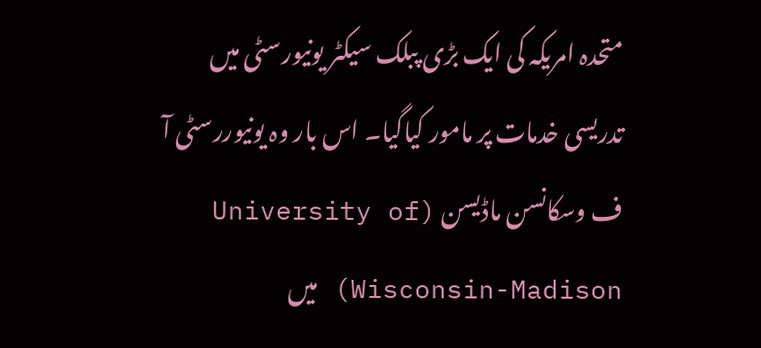متحدہ امریکہ کی ایک بڑی پبلک سیکٹر یونیورسٹی میں تدریسی خدمات پر مامور کیاگیا۔ اس بار وہ یونیوررسٹی آ ف وسکانسن ماڈیسن (University of Wisconsin-Madison) میں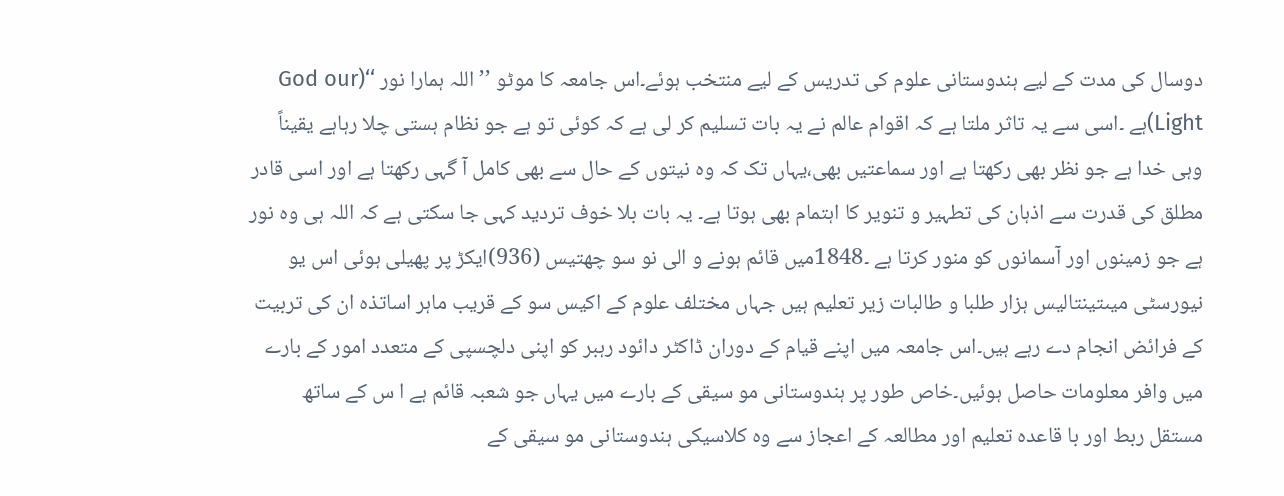دوسال کی مدت کے لیے ہندوستانی علوم کی تدریس کے لیے منتخب ہوئے۔اس جامعہ کا موٹو ’’اللہ ہمارا نور ‘‘(God our Light)ہے ۔اسی سے یہ تاثر ملتا ہے کہ اقوام عالم نے یہ بات تسلیم کر لی ہے کہ کوئی تو ہے جو نظام ہستی چلا رہاہے یقیناً وہی خدا ہے جو نظر بھی رکھتا ہے اور سماعتیں بھی،یہاں تک کہ وہ نیتوں کے حال سے بھی کامل آ گہی رکھتا ہے اور اسی قادر مطلق کی قدرت سے اذہان کی تطہیر و تنویر کا اہتمام بھی ہوتا ہے۔ یہ بات بلا خوف تردید کہی جا سکتی ہے کہ اللہ ہی وہ نور ہے جو زمینوں اور آسمانوں کو منور کرتا ہے ۔1848میں قائم ہونے و الی نو سو چھتیس (936)ایکڑ پر پھیلی ہوئی اس یو نیورسٹی میںتینتالیس ہزار طلبا و طالبات زیر تعلیم ہیں جہاں مختلف علوم کے اکیس سو کے قریب ماہر اساتذہ ان کی تربیت کے فرائض انجام دے رہے ہیں۔اس جامعہ میں اپنے قیام کے دوران ڈاکٹر دائود رہبر کو اپنی دلچسپی کے متعدد امور کے بارے میں وافر معلومات حاصل ہوئیں۔خاص طور پر ہندوستانی مو سیقی کے بارے میں یہاں جو شعبہ قائم ہے ا س کے ساتھ مستقل ربط اور با قاعدہ تعلیم اور مطالعہ کے اعجاز سے وہ کلاسیکی ہندوستانی مو سیقی کے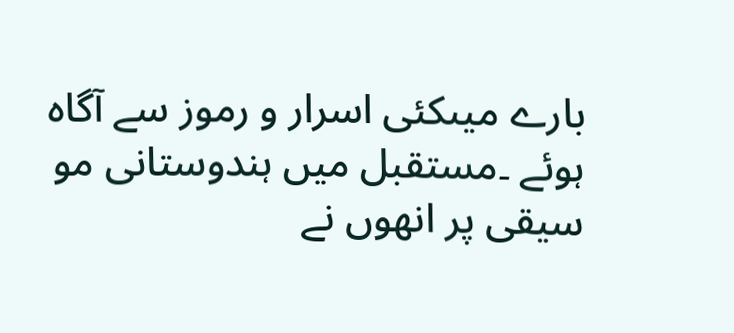بارے میںکئی اسرار و رموز سے آگاہ ہوئے ۔مستقبل میں ہندوستانی مو سیقی پر انھوں نے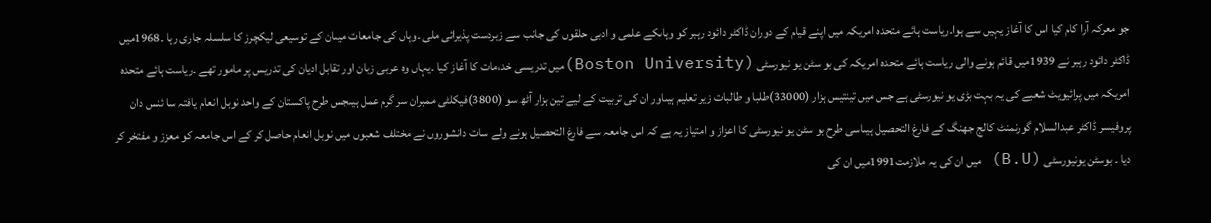جو معرکہ آرا کام کیا اس کا آغاز یہیں سے ہوا۔ریاست ہائے متحدہ امریکہ میں اپنے قیام کے دوران ڈاکٹر دائود رہبر کو وہاںکے علمی و ادبی حلقوں کی جانب سے زبردست پذیرائی ملی ۔وہاں کی جامعات میںان کے توسیعی لیکچرز کا سلسلہ جاری رہا ۔1968میں ڈاکٹر دائود رہبر نے 1939میں قائم ہونے والی ریاست ہائے متحدہ امریکہ کی بو سٹن یو نیورسٹی (Boston University)میں تدریسی خد،مات کا آغاز کیا ۔یہاں وہ عربی زبان اور تقابل ادیان کی تدریس پر مامور تھے ۔ریاست ہائے متحدہ امریکہ میں پرائیویٹ شعبے کی یہ بہت بڑی یو نیورسٹی ہے جس میں تینتیس ہزار (33000)طلبا و طالبات زیر تعلیم ہیںاور ان کی تربیت کے لیے تین ہزار آٹھ سو (3800)فیکلٹی ممبران سر گرم عمل ہیںجس طرح پاکستان کے واحد نوبل انعام یافتہ سا ئنس دان پروفیسر ڈاکٹر عبدالسلام گورنمنٹ کالج جھنگ کے فارغ التحصیل ہیںاسی طرح بو سٹن یو نیورسٹی کا اعزاز و امتیاز یہ ہے کہ اس جامعہ سے فارغ التحصیل ہونے ولے سات دانشوروں نے مختلف شعبوں میں نوبل انعام حاصل کر کے اس جامعہ کو معزز و مفتخر کر دیا ۔ بوسٹن یونیورسٹی (B.U) میں ان کی یہ ملازمت1991میں ان کی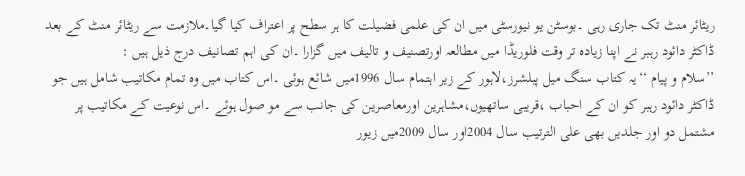ریٹائر منٹ تک جاری رہی ۔بوسٹن یو نیورسٹی میں ان کی علمی فضیلت کا ہر سطح پر اعتراف کیا گیا۔ملازمت سے ریٹائر منٹ کے بعد ڈاکٹر دائود رہبر نے اپنا زیادہ تر وقت فلوریڈا میں مطالعہ اورتصنیف و تالیف میں گزارا ۔ان کی اہم تصانیف درج ذیل ہیں :
’’سلام و پیام ‘‘یہ کتاب سنگ میل پبلشرز،لاہور کے زیر اہتمام سال 1996میں شائع ہوئی ۔اس کتاب میں وہ تمام مکاتیب شامل ہیں جو ڈاکٹر دائود رہبر کو ان کے احباب ،قریبی ساتھیوں،مشاہرین اورمعاصرین کی جانب سے مو صول ہوئے ۔اس نوعیت کے مکاتیب پر مشتمل دو اور جلدیں بھی علی الترتیب سال 2004اور سال 2009میں زیور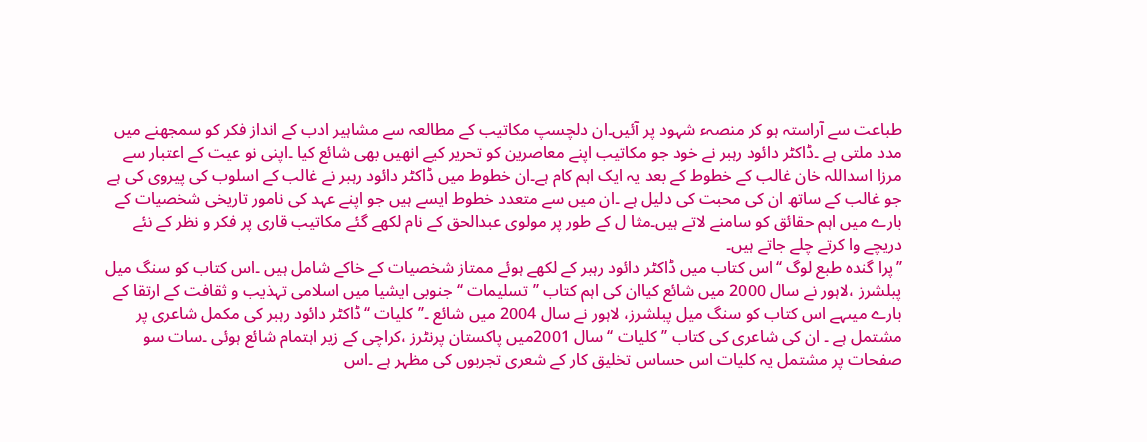طباعت سے آراستہ ہو کر منصہء شہود پر آئیں۔ان دلچسپ مکاتیب کے مطالعہ سے مشاہیر ادب کے انداز فکر کو سمجھنے میں مدد ملتی ہے ۔ڈاکٹر دائود رہبر نے خود جو مکاتیب اپنے معاصرین کو تحریر کیے انھیں بھی شائع کیا ۔اپنی نو عیت کے اعتبار سے مرزا اسداللہ خان غالب کے خطوط کے بعد یہ ایک اہم کام ہے۔ان خطوط میں ڈاکٹر دائود رہبر نے غالب کے اسلوب کی پیروی کی ہے جو غالب کے ساتھ ان کی محبت کی دلیل ہے ۔ان میں سے متعدد خطوط ایسے ہیں جو اپنے عہد کی نامور تاریخی شخصیات کے بارے میں اہم حقائق کو سامنے لاتے ہیں۔مثا ل کے طور پر مولوی عبدالحق کے نام لکھے گئے مکاتیب قاری پر فکر و نظر کے نئے دریچے وا کرتے چلے جاتے ہیں۔
’’پرا گندہ طبع لوگ ‘‘اس کتاب میں ڈاکٹر دائود رہبر کے لکھے ہوئے ممتاز شخصیات کے خاکے شامل ہیں ۔اس کتاب کو سنگ میل پبلشرز ،لاہور نے سال 2000 میں شائع کیاان کی اہم کتاب ’’تسلیمات ‘‘جنوبی ایشیا میں اسلامی تہذیب و ثقافت کے ارتقا کے بارے میںہے اس کتاب کو سنگ میل پبلشرز، لاہور نے سال 2004 میں شائع ۔’’کلیات ‘‘ڈاکٹر دائود رہبر کی مکمل شاعری پر مشتمل ہے ۔ ان کی شاعری کی کتاب ’’کلیات ‘‘سال 2001میں پاکستان پرنٹرز ،کراچی کے زیر اہتمام شائع ہوئی ۔سات سو صفحات پر مشتمل یہ کلیات اس حساس تخلیق کار کے شعری تجربوں کی مظہر ہے ۔اس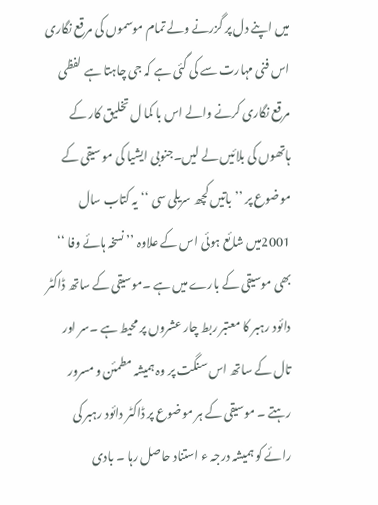میں اپنے دل پر گزرنے ولے تمام موسموں کی مرقع نگاری اس فنی مہارت سے کی گئی ہے کہ جی چاہتا ہے لفظی مرقع نگاری کرنے والے اس با کما ل تخلیق کار کے ہاتھوں کی بلائیں لے لیں۔جنوبی ایشیا کی مو سیقی کے موضوع پر ’’باتیں کچھ سریلی سی ‘‘یہ کتاب سال 2001میں شائع ہوئی اس کے علاوہ ’’نسخہ ہائے وفا ‘‘ بھی موسیقی کے بارے میں ہے ۔موسیقی کے ساتھ ڈاکٹر دائود رہبر کا معتبر ربط چار عشروں پر محیط ہے ۔سر اور تال کے ساتھ اس سنگت پر وہ ہمیشہ مطمئن و مسرور رہتے ۔ موسیقی کے ہر موضوع پر ڈاکٹر دائود رہبر کی رائے کو ہمیشہ درجہ ء استناد حاصل رہا ۔ بادی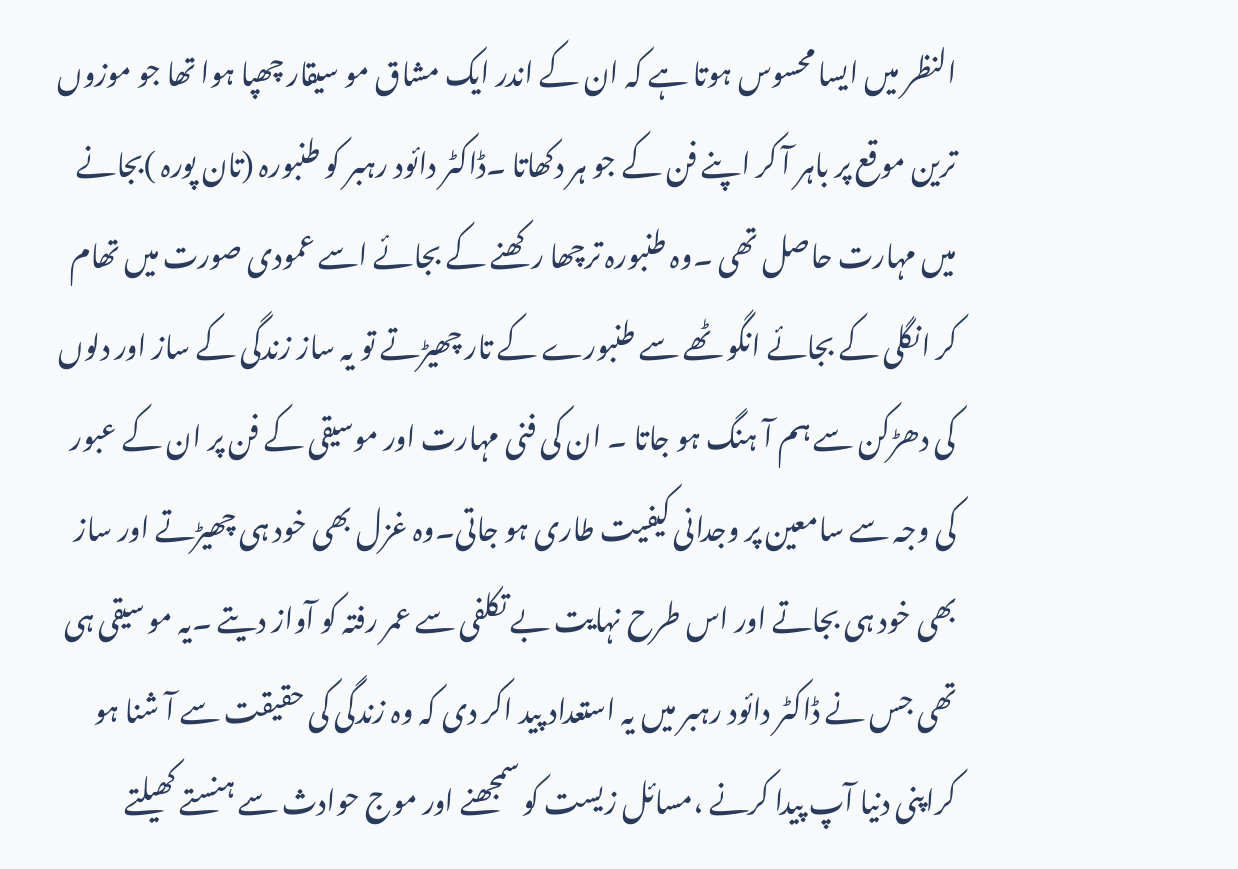النظر میں ایسا محسوس ہوتا ہے کہ ان کے اندر ایک مشاق مو سیقار چھپا ہوا تھا جو موزوں ترین موقع پر باہر آ کر اپنے فن کے جو ہر دکھاتا ۔ڈاکٹر دائود رہبر کو طنبورہ (تان پورہ )بجانے میں مہارت حاصل تھی ۔وہ طنبورہ ترچھا رکھنے کے بجائے اسے عمودی صورت میں تھام کر انگلی کے بجائے انگو ٹھے سے طنبورے کے تار چھیڑتے تو یہ ساز زندگی کے ساز اور دلوں کی دھڑکن سے ہم آ ہنگ ہو جاتا ۔ ان کی فنی مہارت اور موسیقی کے فن پر ان کے عبور کی وجہ سے سامعین پر وجدانی کیفیت طاری ہو جاتی۔وہ غزل بھی خود ہی چھیڑتے اور ساز بھی خود ہی بجاتے اور اس طرح نہایت بے تکلفی سے عمر رفتہ کو آواز دیتے ۔یہ مو سیقی ہی تھی جس نے ڈاکٹر دائود رہبر میں یہ استعداد پید اکر دی کہ وہ زندگی کی حقیقت سے آ شنا ہو کراپنی دنیا آپ پیدا کرنے ،مسائل زیست کو سمجھنے اور موج حوادث سے ہنستے کھیلتے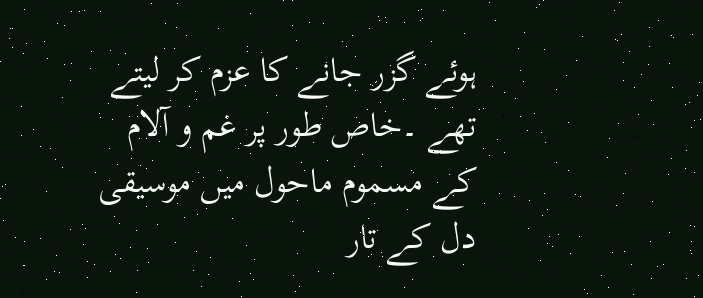ہوئے گزر جانے کا عزم کر لیتے تھے ۔خاص طور پر غم و آلام کے مسموم ماحول میں موسیقی دل کے تار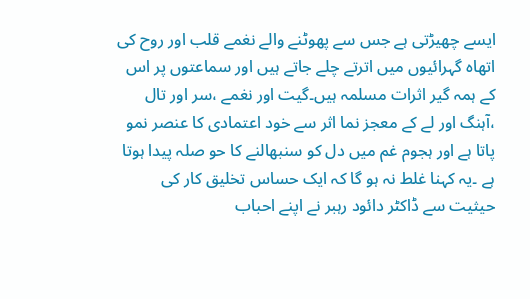ایسے چھیڑتی ہے جس سے پھوٹنے والے نغمے قلب اور روح کی اتھاہ گہرائیوں میں اترتے چلے جاتے ہیں اور سماعتوں پر اس کے ہمہ گیر اثرات مسلمہ ہیں۔گیت اور نغمے ،سر اور تال ،آہنگ اور لے کے معجز نما اثر سے خود اعتمادی کا عنصر نمو پاتا ہے اور ہجوم غم میں دل کو سنبھالنے کا حو صلہ پیدا ہوتا ہے ۔یہ کہنا غلط نہ ہو گا کہ ایک حساس تخلیق کار کی حیثیت سے ڈاکٹر دائود رہبر نے اپنے احباب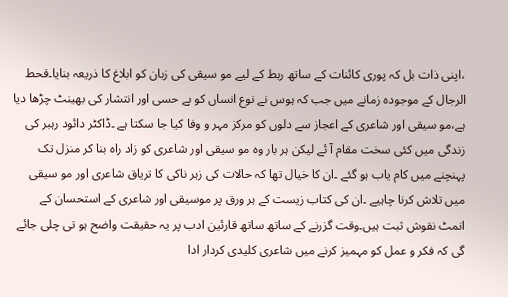،اپنی ذات بل کہ پوری کائنات کے ساتھ ربط کے لیے مو سیقی کی زبان کو ابلاغ کا ذریعہ بنایا۔قحط الرجال کے موجودہ زمانے میں جب کہ ہوس نے نوع انساں کو بے حسی اور انتشار کی بھینٹ چڑھا دیا ہے،مو سیقی اور شاعری کے اعجاز سے دلوں کو مرکز مہر و وفا کیا جا سکتا ہے ۔ڈاکٹر دائود رہبر کی زندگی میں کئی سخت مقام آ ئے لیکن ہر بار وہ مو سیقی اور شاعری کو زاد راہ بنا کر منزل تک پہنچنے میں کام یاب ہو گئے ۔ان کا خیال تھا کہ حالات کی زہر ناکی کا تریاق شاعری اور مو سیقی میں تلاش کرنا چاہیے ۔ان کی کتاب زیست کے ہر ورق پر موسیقی اور شاعری کے استحسان کے انمٹ نقوش ثبت ہیں۔وقت گزرنے کے ساتھ ساتھ قارئین ادب پر یہ حقیقت واضح ہو تی چلی جائے گی کہ فکر و عمل کو مہمیز کرنے میں شاعری کلیدی کردار ادا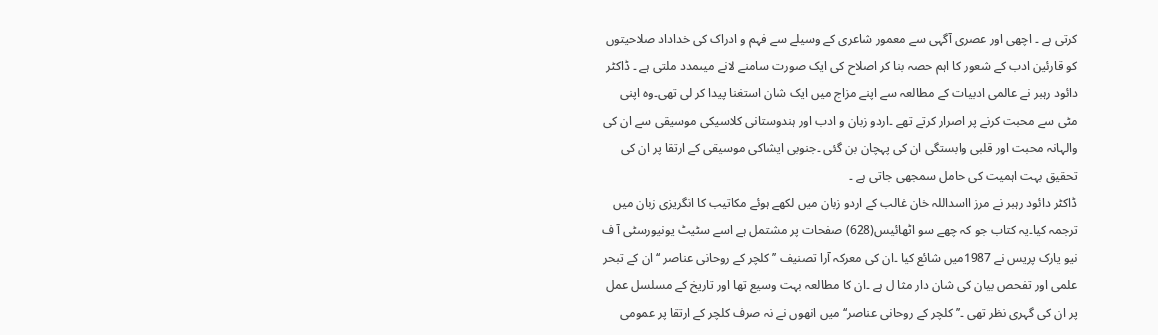کرتی ہے ۔ اچھی اور عصری آگہی سے معمور شاعری کے وسیلے سے فہم و ادراک کی خداداد صلاحیتوں کو قارئین ادب کے شعور کا اہم حصہ بنا کر اصلاح کی ایک صورت سامنے لانے میںمدد ملتی ہے ۔ ڈاکٹر دائود رہبر نے عالمی ادبیات کے مطالعہ سے اپنے مزاج میں ایک شان استغنا پیدا کر لی تھی۔وہ اپنی مٹی سے محبت کرنے پر اصرار کرتے تھے ۔اردو زبان و ادب اور ہندوستانی کلاسیکی موسیقی سے ان کی والہانہ محبت اور قلبی وابستگی ان کی پہچان بن گئی ۔جنوبی ایشاکی موسیقی کے ارتقا پر ان کی تحقیق بہت اہمیت کی حامل سمجھی جاتی ہے ۔
ڈاکٹر دائود رہبر نے مرز ااسداللہ خان غالب کے اردو زبان میں لکھے ہوئے مکاتیب کا انگریزی زبان میں ترجمہ کیا۔یہ کتاب جو کہ چھے سو اٹھائیس(628) صفحات پر مشتمل ہے اسے سٹیٹ یونیورسٹی آ ف نیو یارک پریس نے 1987میں شائع کیا ۔ان کی معرکہ آرا تصنیف ’’ کلچر کے روحانی عناصر ‘‘ان کے تبحر علمی اور تفحص بیان کی شان دار مثا ل ہے ۔ان کا مطالعہ بہت وسیع تھا اور تاریخ کے مسلسل عمل پر ان کی گہری نظر تھی ۔’’کلچر کے روحانی عناصر‘‘ میں انھوں نے نہ صرف کلچر کے ارتقا پر عمومی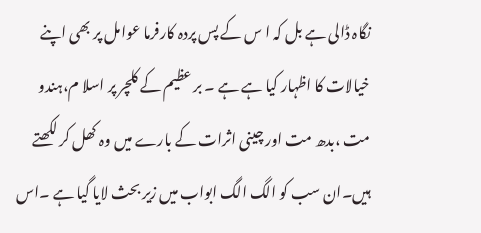نگاہ ڈالی ہے بل کہ ا س کے پس پردہ کارفرما عوامل پر بھی اپنے خیالات کا اظہار کیا ہے ہے ۔ بر عظیم کے کلچر پر اسلا م،ہندو مت ،بدھ مت اور چینی اثرات کے بارے میں وہ کھل کر لکھتے ہیں۔ان سب کو الگ الگ ابواب میں زیر بحث لایا گیا ہے ۔اس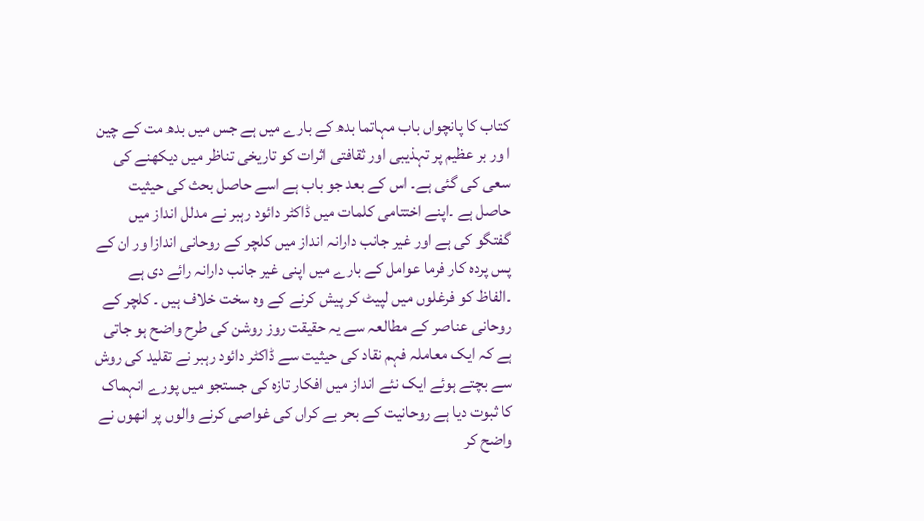کتاب کا پانچواں باب مہاتما بدھ کے بارے میں ہے جس میں بدھ مت کے چین ا ور بر عظیم پر تہذیبی اور ثقافتی اثرات کو تاریخی تناظر میں دیکھنے کی سعی کی گئی ہے۔ اس کے بعد جو باب ہے اسے حاصل بحث کی حیثیت حاصل ہے ۔اپنے اختتامی کلمات میں ڈاکٹر دائود رہبر نے مدلل انداز میں گفتگو کی ہے اور غیر جانب دارانہ انداز میں کلچر کے روحانی اندازا ور ان کے پس پردہ کار فرما عوامل کے بارے میں اپنی غیر جانب دارانہ رائے دی ہے ۔الفاظ کو فرغلوں میں لپیٹ کر پیش کرنے کے وہ سخت خلاف ہیں ۔ کلچر کے روحانی عناصر کے مطالعہ سے یہ حقیقت روز روشن کی طرح واضح ہو جاتی ہے کہ ایک معاملہ فہم نقاد کی حیثیت سے ڈاکٹر دائود رہبر نے تقلید کی روش سے بچتے ہوئے ایک نئے انداز میں افکار تازہ کی جستجو میں پورے انہماک کا ثبوت دیا ہے روحانیت کے بحر بے کراں کی غواصی کرنے والوں پر انھوں نے واضح کر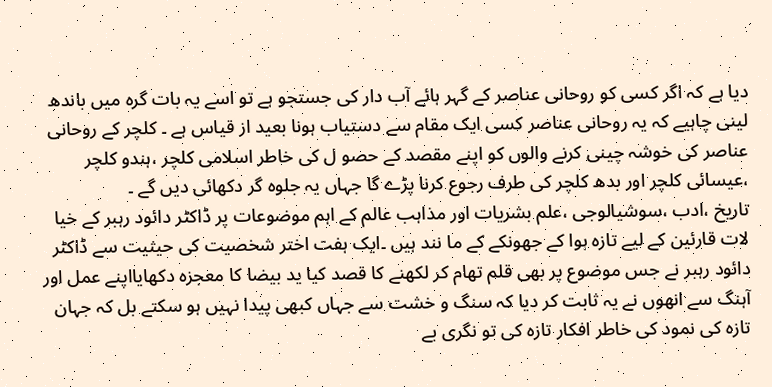دیا ہے کہ اگر کسی کو روحانی عناصر کے گہر ہائے آب دار کی جستجو ہے تو اسے یہ بات گرہ میں باندھ لینی چاہیے کہ یہ روحانی عناصر کسی ایک مقام سے دستیاب ہونا بعید از قیاس ہے ۔ کلچر کے روحانی عناصر کی خوشہ چینی کرنے والوں کو اپنے مقصد کے حصو ل کی خاطر اسلامی کلچر ،ہندو کلچر ،عیسائی کلچر اور بدھ کلچر کی طرف رجوع کرنا پڑے گا جہاں یہ جلوہ گر دکھائی دیں گے ۔
تاریخ ،ادب ،سوشیالوجی ،علم بشریات اور مذاہب عالم کے اہم موضوعات پر ڈاکٹر دائود رہبر کے خیا لات قارئین کے لیے تازہ ہوا کے جھونکے کے ما نند ہیں ۔ایک ہفت اختر شخصیت کی حیثیت سے ڈاکٹر دائود رہبر نے جس موضوع پر بھی قلم تھام کر لکھنے کا قصد کیا ید بیضا کا معجزہ دکھایااپنے عمل اور آہنگ سے انھوں نے یہ ثابت کر دیا کہ سنگ و خشت سے جہاں کبھی پیدا نہیں ہو سکتے بل کہ جہان تازہ کی نمود کی خاطر افکار تازہ کی تو نگری بے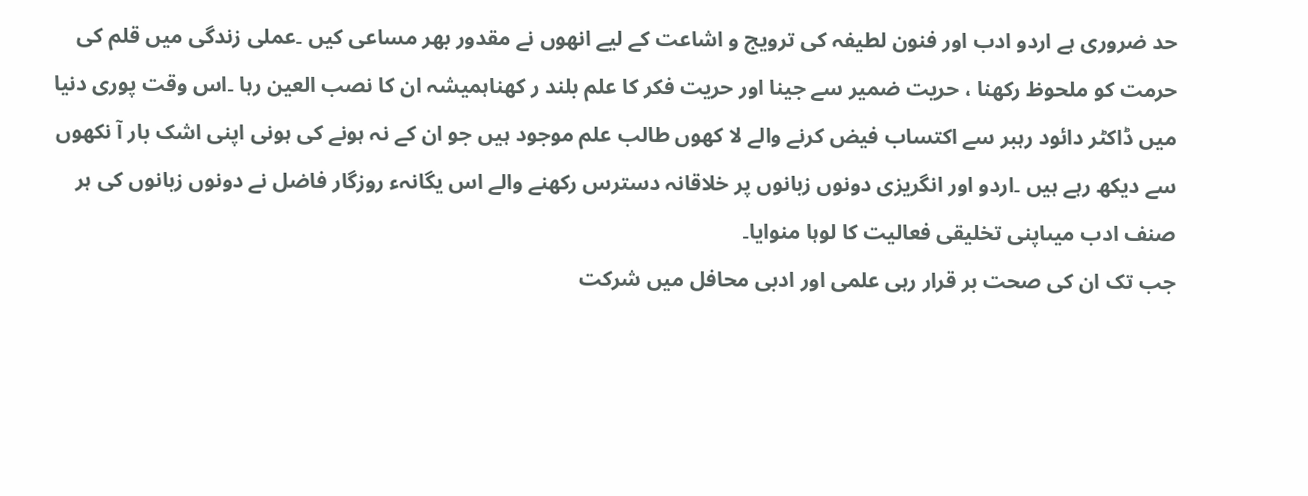حد ضروری ہے اردو ادب اور فنون لطیفہ کی ترویج و اشاعت کے لیے انھوں نے مقدور بھر مساعی کیں ۔عملی زندگی میں قلم کی حرمت کو ملحوظ رکھنا ، حریت ضمیر سے جینا اور حریت فکر کا علم بلند ر کھناہمیشہ ان کا نصب العین رہا ۔اس وقت پوری دنیا میں ڈاکٹر دائود رہبر سے اکتساب فیض کرنے والے لا کھوں طالب علم موجود ہیں جو ان کے نہ ہونے کی ہونی اپنی اشک بار آ نکھوں سے دیکھ رہے ہیں ۔اردو اور انگریزی دونوں زبانوں پر خلاقانہ دسترس رکھنے والے اس یگانہء روزگار فاضل نے دونوں زبانوں کی ہر صنف ادب میںاپنی تخلیقی فعالیت کا لوہا منوایا۔
جب تک ان کی صحت بر قرار رہی علمی اور ادبی محافل میں شرکت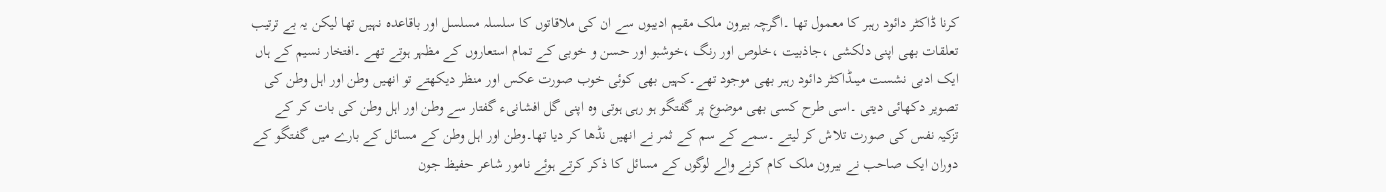کرنا ڈاکٹر دائود رہبر کا معمول تھا ۔اگرچہ بیرون ملک مقیم ادیبوں سے ان کی ملاقاتوں کا سلسلہ مسلسل اور باقاعدہ نہیں تھا لیکن یہ بے ترتیب تعلقات بھی اپنی دلکشی ،جاذبیت ،خلوص اور رنگ ،خوشبو اور حسن و خوبی کے تمام استعاروں کے مظہر ہوتے تھے ۔افتخار نسیم کے ہاں ایک ادبی نشست میںڈاکٹر دائود رہبر بھی موجود تھے۔کہیں بھی کوئی خوب صورت عکس اور منظر دیکھتے تو انھیں وطن اور اہل وطن کی تصویر دکھائی دیتی ۔اسی طرح کسی بھی موضوع پر گفتگو ہو رہی ہوتی وہ اپنی گل افشانیء گفتار سے وطن اور اہل وطن کی بات کر کے تزکیہ نفس کی صورت تلاش کر لیتے ۔سمے کے سم کے ثمر نے انھیں نڈھا کر دیا تھا۔وطن اور اہل وطن کے مسائل کے بارے میں گفتگو کے دوران ایک صاحب نے بیرون ملک کام کرنے والے لوگوں کے مسائل کا ذکر کرتے ہوئے نامور شاعر حفیظ جون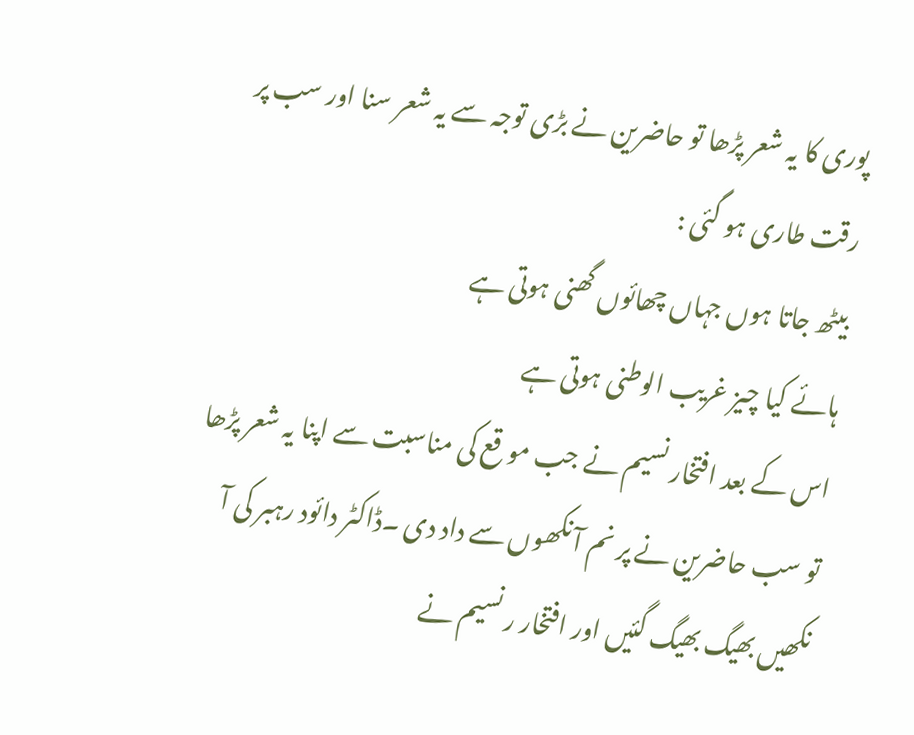پوری کا یہ شعر پڑھا تو حاضرین نے بڑی توجہ سے یہ شعر سنا اور سب پر رقت طاری ہو گئی :
بیٹھ جاتا ہوں جہاں چھائوں گھنی ہوتی ہے
ہائے کیا چیز غریب الوطنی ہوتی ہے
اس کے بعد افتخار نسیم نے جب مو قع کی مناسبت سے اپنا یہ شعر پڑھا تو سب حاضرین نے پر نم آ نکھوں سے داد دی ۔ڈاکٹر دائود رہبر کی آ نکھیں بھیگ بھیگ گئیں اور افتخار ر نسیم نے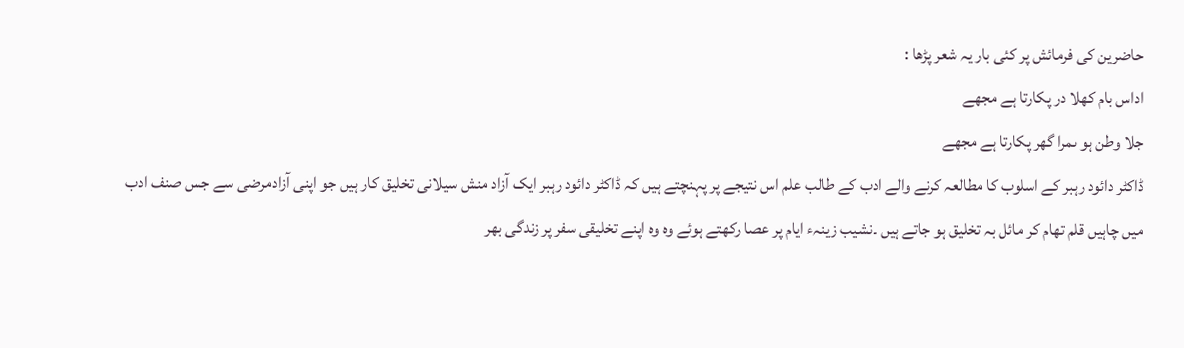حاضرین کی فرمائش پر کئی بار یہ شعر پڑھا :
اداس بام کھلا در پکارتا ہے مجھے
جلا وطن ہو ںمرا گھر پکارتا ہے مجھے
ڈاکٹر دائود رہبر کے اسلوب کا مطالعہ کرنے والے ادب کے طالب علم اس نتیجے پر پہنچتے ہیں کہ ڈاکٹر دائود رہبر ایک آزاد منش سیلانی تخلیق کار ہیں جو اپنی آزادمرضی سے جس صنف ادب میں چاہیں قلم تھام کر مائل بہ تخلیق ہو جاتے ہیں ۔نشیب زینہء ایام پر عصا رکھتے ہوئے وہ وہ اپنے تخلیقی سفر پر زندگی بھر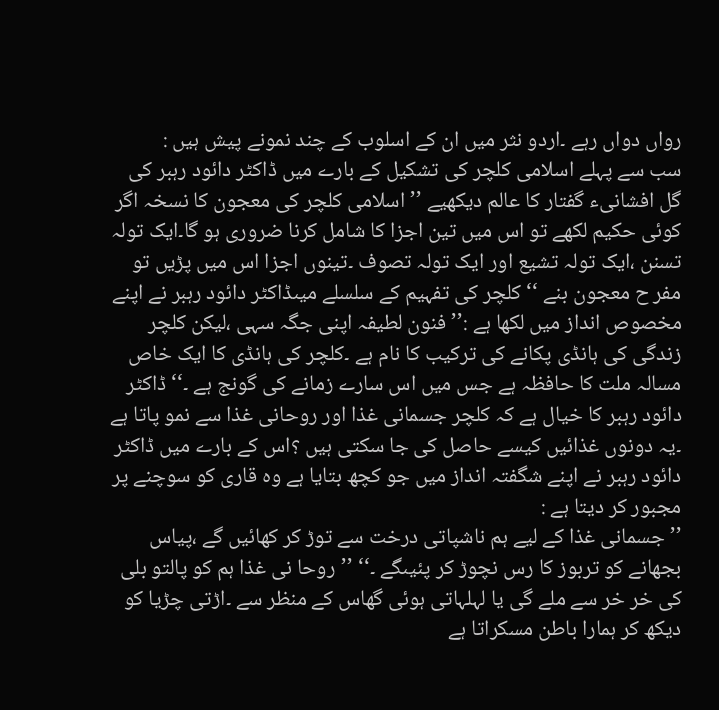رواں دواں رہے ۔اردو نثر میں ان کے اسلوب کے چند نمونے پیش ہیں :
سب سے پہلے اسلامی کلچر کی تشکیل کے بارے میں ڈاکٹر دائود رہبر کی گل افشانیء گفتار کا عالم دیکھیے ’’اسلامی کلچر کی معجون کا نسخہ اگر کوئی حکیم لکھے تو اس میں تین اجزا کا شامل کرنا ضروری ہو گا۔ایک تولہ تسنن ،ایک تولہ تشیع اور ایک تولہ تصوف ۔تینوں اجزا اس میں پڑیں تو مفر ح معجون بنے ‘‘ کلچر کی تفہیم کے سلسلے میںڈاکٹر دائود رہبر نے اپنے مخصوص انداز میں لکھا ہے :’’فنون لطیفہ اپنی جگہ سہی ،لیکن کلچر زندگی کی ہانڈی پکانے کی ترکیب کا نام ہے ۔کلچر کی ہانڈی کا ایک خاص مسالہ ملت کا حافظہ ہے جس میں اس سارے زمانے کی گونج ہے ۔‘‘ ڈاکٹر دائود رہبر کا خیال ہے کہ کلچر جسمانی غذا اور روحانی غذا سے نمو پاتا ہے ۔یہ دونوں غذائیں کیسے حاصل کی جا سکتی ہیں ؟اس کے بارے میں ڈاکٹر دائود رہبر نے اپنے شگفتہ انداز میں جو کچھ بتایا ہے وہ قاری کو سوچنے پر مجبور کر دیتا ہے :
’’جسمانی غذا کے لیے ہم ناشپاتی درخت سے توڑ کر کھائیں گے ،پیاس بجھانے کو تربوز کا رس نچوڑ کر پئیںگے ۔‘‘ ’’روحا نی غذا ہم کو پالتو بلی کی خر خر سے ملے گی یا لہلہاتی ہوئی گھاس کے منظر سے ۔اڑتی چڑیا کو دیکھ کر ہمارا باطن مسکراتا ہے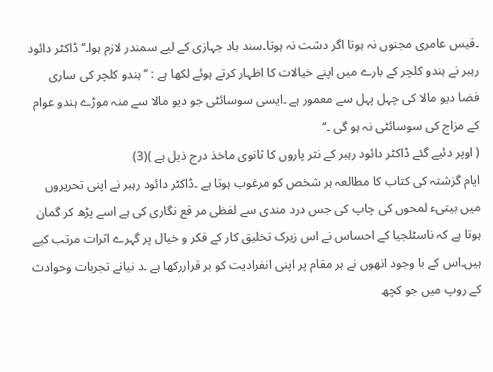۔قیس عامری مجنوں نہ ہوتا اگر دشت نہ ہوتا۔سند باد جہازی کے لیے سمندر لازم ہوا۔‘‘ ڈاکٹر دائود رہبر نے ہندو کلچر کے بارے میں اپنے خیالات کا اظہار کرتے ہوئے لکھا ہے : ’’ہندو کلچر کی ساری فضا دیو مالا کی چہل پہل سے معمور ہے ۔ایسی سوسائٹی جو دیو مالا سے منہ موڑے ہندو عوام کے مزاج کی سوسائٹی نہ ہو گی ۔‘‘
( اوپر دئیے گئے ڈاکٹر دائود رہبر کے نثر پاروں کا ثانوی ماخذ درج ذیل ہے )(3)
ایام گزشتہ کی کتاب کا مطالعہ ہر شخص کو مرغوب ہوتا ہے ۔ڈاکٹر دائود رہبر نے اپنی تحریروں میں بیتیء لمحوں کی چاپ کی جس درد مندی سے لفظی مر قع نگاری کی ہے اسے پڑھ کر گمان ہوتا ہے کہ ناسٹلجیا کے احساس نے اس زیرک تخلیق کار کے فکر و خیال پر گہرے اثرات مرتب کیے ہیں۔اس کے با وجود انھوں نے ہر مقام پر اپنی انفرادیت کو بر قراررکھا ہے ۔د نیانے تجربات وحوادث کے روپ میں جو کچھ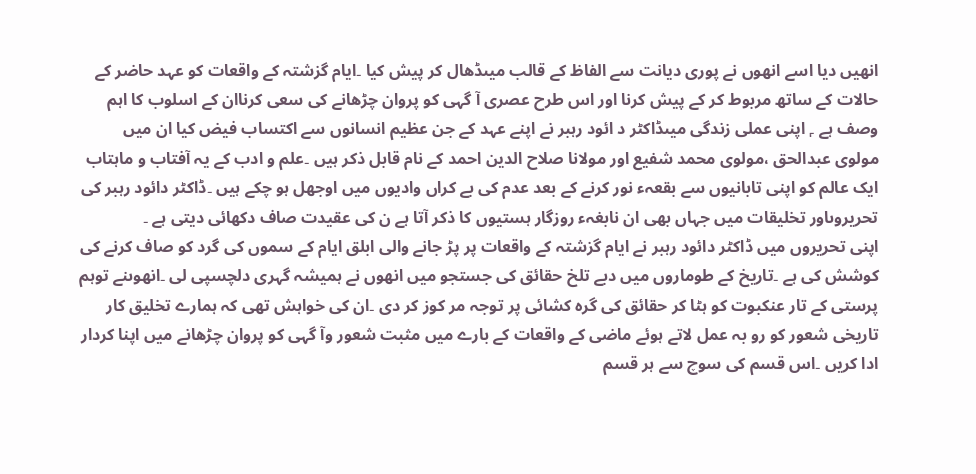انھیں دیا اسے انھوں نے پوری دیانت سے الفاظ کے قالب میںڈھال کر پیش کیا ۔ایام گزشتہ کے واقعات کو عہد حاضر کے حالات کے ساتھ مربوط کر کے پیش کرنا اور اس طرح عصری آ گہی کو پروان چڑھانے کی سعی کرناان کے اسلوب کا اہم وصف ہے ۔ٖ اپنی عملی زندگی میںڈاکٹر د ائود رہبر نے اپنے عہد کے جن عظیم انسانوں سے اکتساب فیض کیا ان میں مولوی عبدالحق ،مولوی محمد شفیع اور مولانا صلاح الدین احمد کے نام قابل ذکر ہیں ۔علم و ادب کے یہ آفتاب و ماہتاب ایک عالم کو اپنی تابانیوں سے بقعہء نور کرنے کے بعد عدم کی بے کراں وادیوں میں اوجھل ہو چکے ہیں ۔ڈاکٹر دائود رہبر کی تحریروںاور تخلیقات میں جہاں بھی ان نابغہء روزگار ہستیوں کا ذکر آتا ہے ن کی عقیدت صاف دکھائی دیتی ہے ۔
اپنی تحریروں میں ڈاکٹر دائود رہبر نے ایام گزشتہ کے واقعات پر پڑ جانے والی ابلق ایام کے سموں کی گرد کو صاف کرنے کی کوشش کی ہے ۔تاریخ کے طوماروں میں دبے تلخ حقائق کی جستجو میں انھوں نے ہمیشہ گہری دلچسپی لی ۔انھوںنے توہم پرستی کے تار عنکبوت کو ہٹا کر حقائق کی گرہ کشائی پر توجہ مر کوز کر دی ۔ان کی خواہش تھی کہ ہمارے تخلیق کار تاریخی شعور کو رو بہ عمل لاتے ہوئے ماضی کے واقعات کے بارے میں مثبت شعور وآ گہی کو پروان چڑھانے میں اپنا کردار ادا کریں ۔اس قسم کی سوچ سے ہر قسم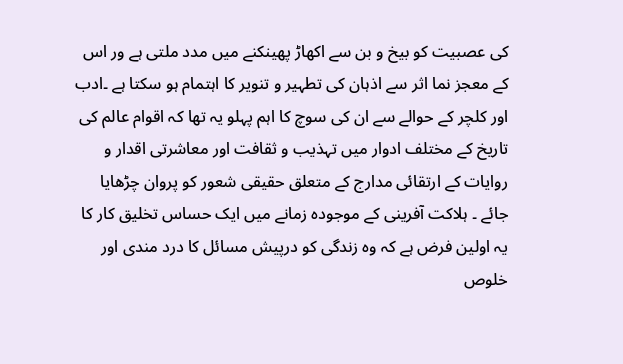کی عصبیت کو بیخ و بن سے اکھاڑ پھینکنے میں مدد ملتی ہے ور اس کے معجز نما اثر سے اذہان کی تطہیر و تنویر کا اہتمام ہو سکتا ہے ۔ادب اور کلچر کے حوالے سے ان کی سوچ کا اہم پہلو یہ تھا کہ اقوام عالم کی تاریخ کے مختلف ادوار میں تہذیب و ثقافت اور معاشرتی اقدار و روایات کے ارتقائی مدارج کے متعلق حقیقی شعور کو پروان چڑھایا جائے ۔ ہلاکت آفرینی کے موجودہ زمانے میں ایک حساس تخلیق کار کا یہ اولین فرض ہے کہ وہ زندگی کو درپیش مسائل کا درد مندی اور خلوص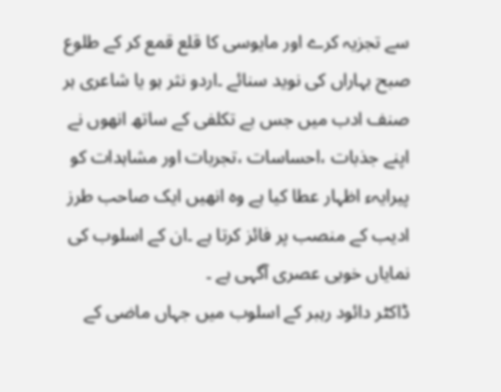سے تجزیہ کرے اور مایوسی کا قلع قمع کر کے طلوع صبح بہاراں کی نوید سنائے ۔اردو نثر ہو یا شاعری ہر صنف ادب میں جس بے تکلفی کے ساتھ انھوں نے اپنے جذبات ،احساسات ،تجربات اور مشاہدات کو پیرایہء اظہار عطا کیا ہے وہ انھیں ایک صاحب طرز ادیب کے منصب پر فائز کرتا ہے ۔ان کے اسلوب کی نمایاں خوبی عصری آگہی ہے ۔
ڈاکٹر دائود رہبر کے اسلوب میں جہاں ماضی کے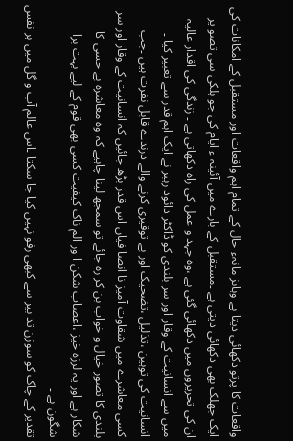واقعات کا پرتو دکھائی دیتا ہے وہاںز مانہء حال کے تمام اہم واقعات اور مستقبل کے امکانات کی ایک جھلک بھی دکھائی دیتی ہے ۔مستقبل کے بارے میں آئینہ ء ایام کی جو ہلکی سی تصو یر ان کی تحریروں میں دکھائی گئی ہے ،وہ جہد و عمل کی راہ دکھاتی ہے ۔ زندگی کی اقدار عالیہ میں سے انسانیت کے وقار اور سر بلندی کو ڈاکٹر دائود رہبر نے ایک اہم قدر سے تعبیر کیا ۔ انسانیت کی توہین ،تذلیل ،تضحیک اور بے توقیری کرنے والے درندے قابل نفرت ہیں ۔جب کسی معاشرے میں شقاوت آمیز نا انصا فیاں اس قدر بڑھ جائیں کہ انسانیت کے وقار اور سر بلندی کا تصور خیال و خواب بن کر رہ جائے تو سمجھ لینا چاہیے کہ وہ معاشرہ بے حسی کا شکار ہے اور یہ لرزہ خیز ،اعصاب شکن ا ور الم ناک کیفیت کسی بھی قوم کے لیے بہت برا شگون ہے ۔
تقدیر کے چاک کو سوزن تد بیر سے کبھی رفو نہیں کیا جا سکتا ۔اس عالم آب و گل میں ہر نفس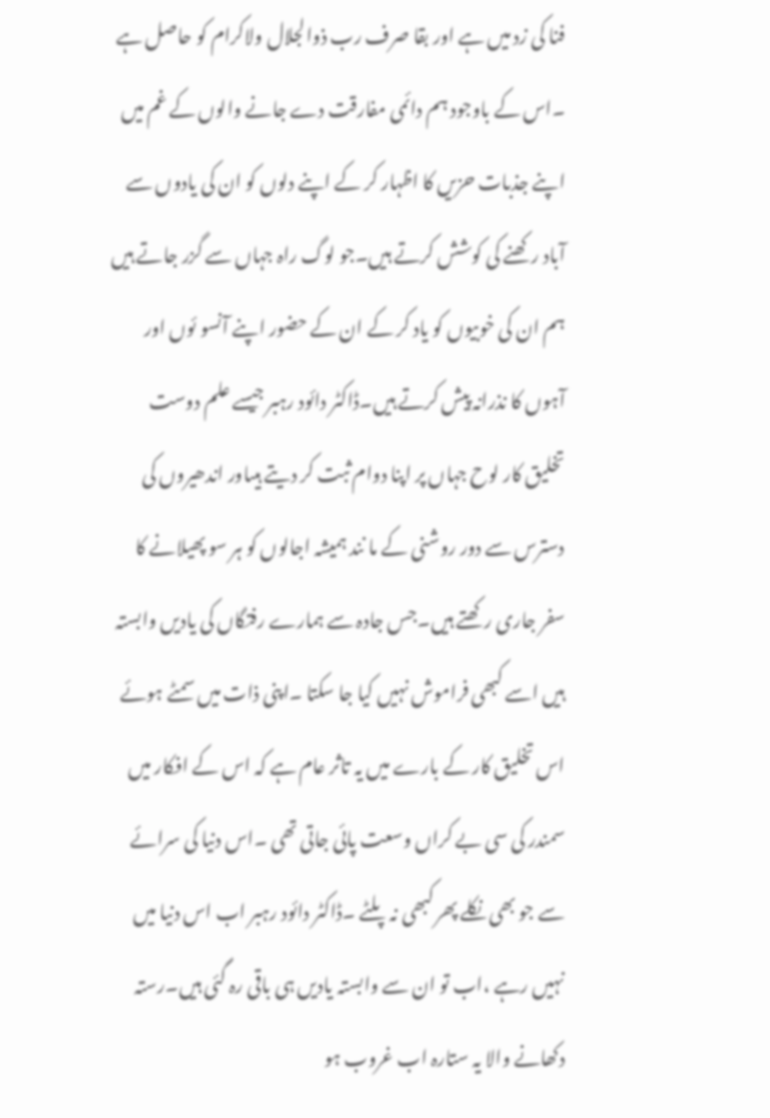فنا کی زد میں ہے اور بقا صرف رب ذوالجلال ولاکرام کو حاصل ہے ۔اس کے باوجود ہم دائمی مفارقت دے جانے والوں کے غم میں اپنے جذبات حزیں کا اظہار کر کے اپنے دلوں کو ان کی یادوں سے آباد رکھنے کی کوشش کرتے ہیں۔جو لوگ راہ جہاں سے گزر جاتے ہیں ہم ان کی خوبیوں کو یاد کر کے ان کے حضور اپنے آنسو ئوں اور آہوں کا نذرانہ پیش کرتے ہیں۔ڈاکٹر دائود رہبر جیسے علم دوست تخلیق کار لوح جہاں پر اپنا دوام ثبت کر دیتے ہیںاور اندھیروں کی دسترس سے دور روشنی کے ما نند ہمیشہ اجالوں کو ہر سو پھیلانے کا سفر جاری رکھتے ہیں۔جس جادہ سے ہمارے رفتگاں کی یادیں وابستہ ہیں اسے کبھی فراموش نہیں کیا جا سکتا ۔اپنی ذات میں سمٹے ہوئے اس تخلیق کار کے بارے میں یہ تاثر عام ہے کہ اس کے افکار میں سمندر کی سی بے کراں وسعت پائی جاتی تھی ۔اس دنیا کی سرائے سے جو بھی نکلے پھر کبھی نہ پلٹے ۔ڈاکٹر دائود رہبر اب اس دنیا میں نہیں رہے ،اب تو ان سے وابستہ یادیں ہی باقی رہ گئی ہیں۔رستہ دکھانے والا یہ ستارہ اب غروب ہو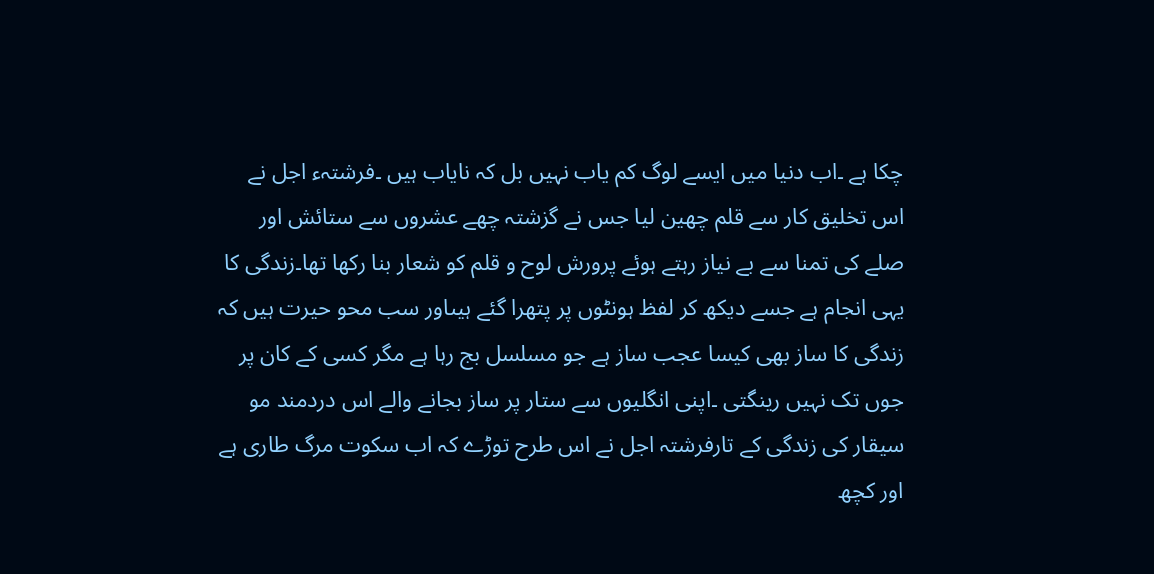چکا ہے ۔اب دنیا میں ایسے لوگ کم یاب نہیں بل کہ نایاب ہیں ۔فرشتہء اجل نے اس تخلیق کار سے قلم چھین لیا جس نے گزشتہ چھے عشروں سے ستائش اور صلے کی تمنا سے بے نیاز رہتے ہوئے پرورش لوح و قلم کو شعار بنا رکھا تھا۔زندگی کا یہی انجام ہے جسے دیکھ کر لفظ ہونٹوں پر پتھرا گئے ہیںاور سب محو حیرت ہیں کہ زندگی کا ساز بھی کیسا عجب ساز ہے جو مسلسل بج رہا ہے مگر کسی کے کان پر جوں تک نہیں رینگتی ۔اپنی انگلیوں سے ستار پر ساز بجانے والے اس دردمند مو سیقار کی زندگی کے تارفرشتہ اجل نے اس طرح توڑے کہ اب سکوت مرگ طاری ہے اور کچھ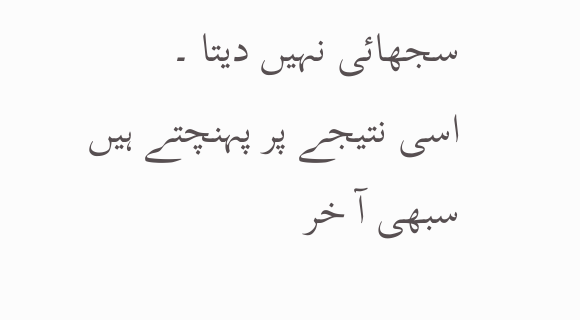سجھائی نہیں دیتا ۔
اسی نتیجے پر پہنچتے ہیں سبھی آ خر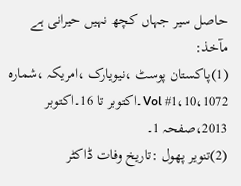حاصل سیر جہاں کچھ نہیں حیرانی ہے
مآخذ:
(1)پاکستان پوسٹ ،نیویارک ،امریکہ ،شمارہ 1072،Vol #1،10۔اکتوبر تا 16۔اکتوبر 2013،صفحہ 1۔
(2)تنویر پھول :تاریخ وفات ڈاکٹر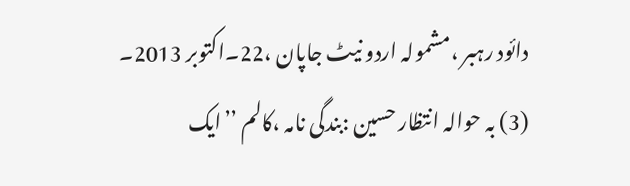دائود رہبر ،مشمولہ اردو نیٹ جاپان ،22۔اکتوبر 2013۔
(3) بہ حوالہ انتظار حسین :بندگی نامہ ،کالم ’’ایک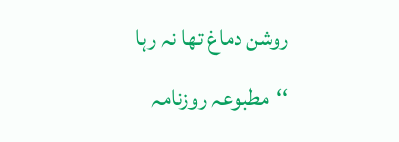روشن دماغ تھا نہ رہا ‘‘مطبوعہ روزنامہ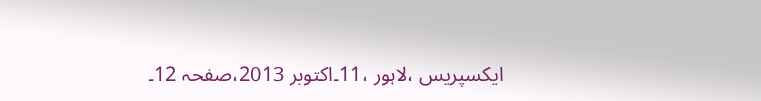ایکسپریس ،لاہور ،11۔اکتوبر 2013،صفحہ 12۔